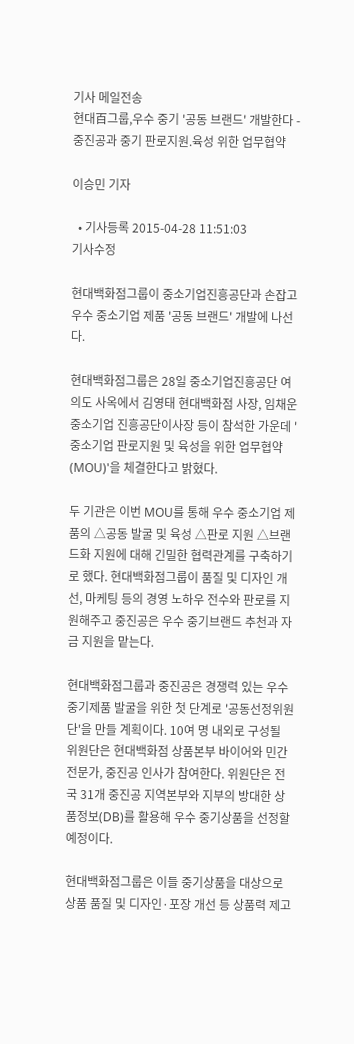기사 메일전송
현대百그룹,우수 중기 '공동 브랜드' 개발한다 - 중진공과 중기 판로지원.육성 위한 업무협약

이승민 기자

  • 기사등록 2015-04-28 11:51:03
기사수정

현대백화점그룹이 중소기업진흥공단과 손잡고 우수 중소기업 제품 '공동 브랜드' 개발에 나선다.

현대백화점그룹은 28일 중소기업진흥공단 여의도 사옥에서 김영태 현대백화점 사장, 임채운 중소기업 진흥공단이사장 등이 참석한 가운데 '중소기업 판로지원 및 육성을 위한 업무협약(MOU)'을 체결한다고 밝혔다.

두 기관은 이번 MOU를 통해 우수 중소기업 제품의 △공동 발굴 및 육성 △판로 지원 △브랜드화 지원에 대해 긴밀한 협력관계를 구축하기로 했다. 현대백화점그룹이 품질 및 디자인 개선, 마케팅 등의 경영 노하우 전수와 판로를 지원해주고 중진공은 우수 중기브랜드 추천과 자금 지원을 맡는다.

현대백화점그룹과 중진공은 경쟁력 있는 우수 중기제품 발굴을 위한 첫 단계로 '공동선정위원단'을 만들 계획이다. 10여 명 내외로 구성될 위원단은 현대백화점 상품본부 바이어와 민간 전문가, 중진공 인사가 참여한다. 위원단은 전국 31개 중진공 지역본부와 지부의 방대한 상품정보(DB)를 활용해 우수 중기상품을 선정할 예정이다.

현대백화점그룹은 이들 중기상품을 대상으로 상품 품질 및 디자인·포장 개선 등 상품력 제고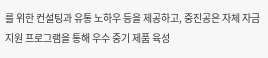를 위한 컨설팅과 유통 노하우 등을 제공하고, 중진공은 자체 자금지원 프로그램을 통해 우수 중기 제품 육성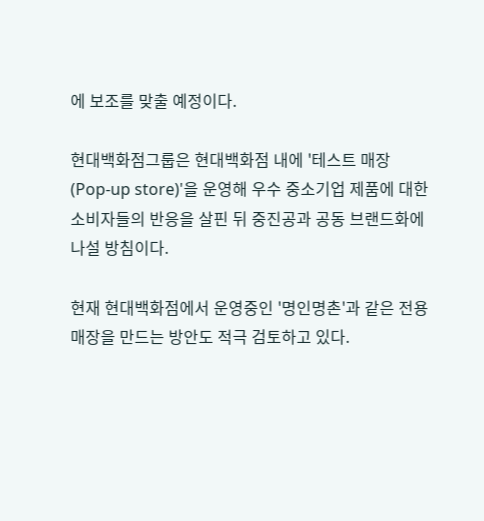에 보조를 맞출 예정이다.

현대백화점그룹은 현대백화점 내에 '테스트 매장(Pop-up store)'을 운영해 우수 중소기업 제품에 대한 소비자들의 반응을 살핀 뒤 중진공과 공동 브랜드화에 나설 방침이다.

현재 현대백화점에서 운영중인 '명인명촌'과 같은 전용 매장을 만드는 방안도 적극 검토하고 있다.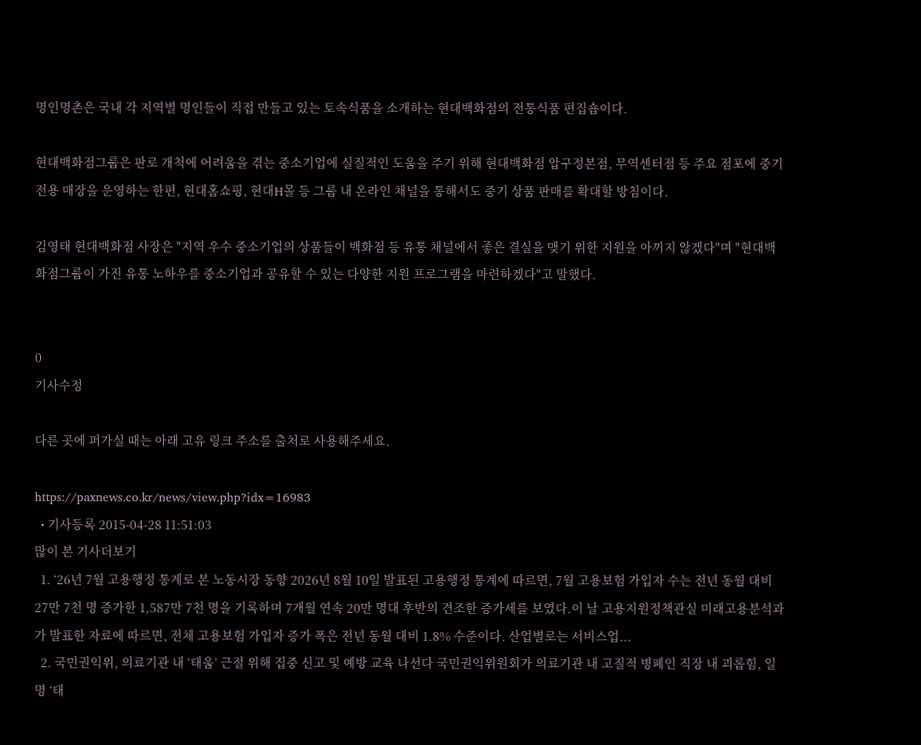명인명촌은 국내 각 지역별 명인들이 직접 만들고 있는 토속식품을 소개하는 현대백화점의 전통식품 편집숍이다.

현대백화점그룹은 판로 개척에 어려움을 겪는 중소기업에 실질적인 도움을 주기 위해 현대백화점 압구정본점, 무역센터점 등 주요 점포에 중기전용 매장을 운영하는 한편, 현대홈쇼핑, 현대H몰 등 그룹 내 온라인 채널을 통해서도 중기 상품 판매를 확대할 방침이다.

김영태 현대백화점 사장은 "지역 우수 중소기업의 상품들이 백화점 등 유통 채널에서 좋은 결실을 맺기 위한 지원을 아끼지 않겠다"며 "현대백화점그룹이 가진 유통 노하우를 중소기업과 공유할 수 있는 다양한 지원 프로그램을 마련하겠다"고 말했다.


0
기사수정

다른 곳에 퍼가실 때는 아래 고유 링크 주소를 출처로 사용해주세요.

https://paxnews.co.kr/news/view.php?idx=16983
  • 기사등록 2015-04-28 11:51:03
많이 본 기사더보기
  1. ‘26년 7월 고용행정 통계로 본 노동시장 동향 2026년 8월 10일 발표된 고용행정 통계에 따르면, 7월 고용보험 가입자 수는 전년 동월 대비 27만 7천 명 증가한 1,587만 7천 명을 기록하며 7개월 연속 20만 명대 후반의 견조한 증가세를 보였다.이 날 고용지원정책관실 미래고용분석과가 발표한 자료에 따르면, 전체 고용보험 가입자 증가 폭은 전년 동월 대비 1.8% 수준이다. 산업별로는 서비스업...
  2. 국민권익위, 의료기관 내 ‘태움’ 근절 위해 집중 신고 및 예방 교육 나선다 국민권익위원회가 의료기관 내 고질적 병폐인 직장 내 괴롭힘, 일명 ‘태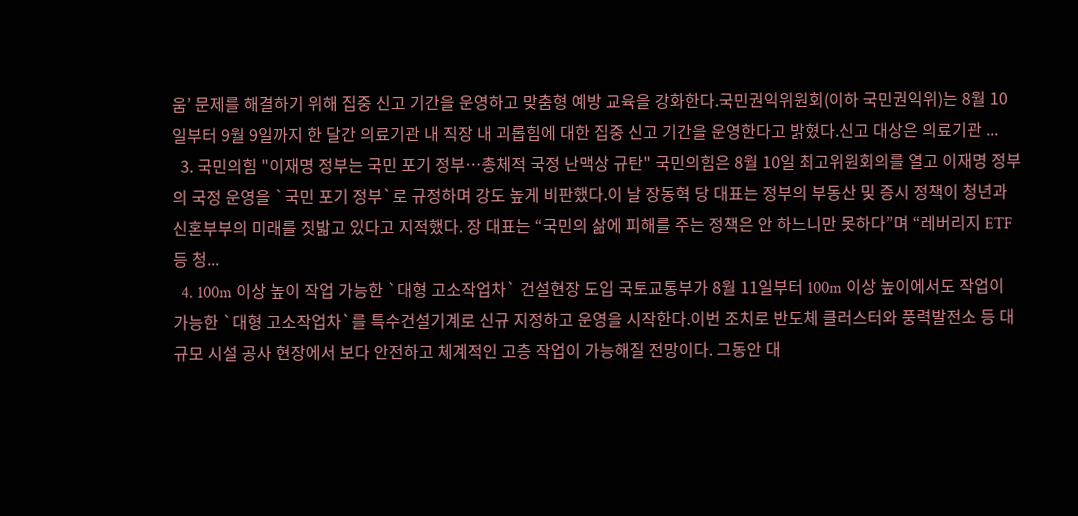움’ 문제를 해결하기 위해 집중 신고 기간을 운영하고 맞춤형 예방 교육을 강화한다.국민권익위원회(이하 국민권익위)는 8월 10일부터 9월 9일까지 한 달간 의료기관 내 직장 내 괴롭힘에 대한 집중 신고 기간을 운영한다고 밝혔다.신고 대상은 의료기관 ...
  3. 국민의힘 "이재명 정부는 국민 포기 정부…총체적 국정 난맥상 규탄" 국민의힘은 8월 10일 최고위원회의를 열고 이재명 정부의 국정 운영을 `국민 포기 정부`로 규정하며 강도 높게 비판했다.이 날 장동혁 당 대표는 정부의 부동산 및 증시 정책이 청년과 신혼부부의 미래를 짓밟고 있다고 지적했다. 장 대표는 “국민의 삶에 피해를 주는 정책은 안 하느니만 못하다”며 “레버리지 ETF 등 청...
  4. 100m 이상 높이 작업 가능한 `대형 고소작업차` 건설현장 도입 국토교통부가 8월 11일부터 100m 이상 높이에서도 작업이 가능한 `대형 고소작업차`를 특수건설기계로 신규 지정하고 운영을 시작한다.이번 조치로 반도체 클러스터와 풍력발전소 등 대규모 시설 공사 현장에서 보다 안전하고 체계적인 고층 작업이 가능해질 전망이다. 그동안 대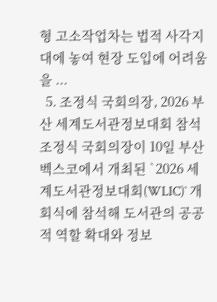형 고소작업차는 법적 사각지대에 놓여 현장 도입에 어려움을 ...
  5. 조정식 국회의장, 2026 부산 세계도서관정보대회 참석 조정식 국회의장이 10일 부산 벡스코에서 개최된 `2026 세계도서관정보대회(WLIC)` 개회식에 참석해 도서관의 공공적 역할 확대와 정보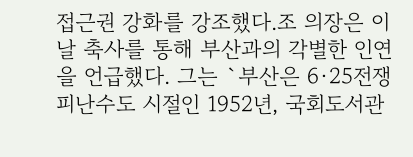접근권 강화를 강조했다.조 의장은 이날 축사를 통해 부산과의 각별한 인연을 언급했다. 그는 `부산은 6·25전쟁 피난수도 시절인 1952년, 국회도서관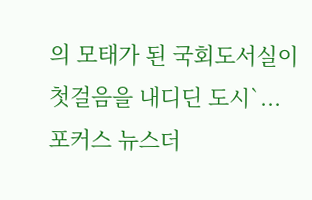의 모태가 된 국회도서실이 첫걸음을 내디딘 도시`...
포커스 뉴스더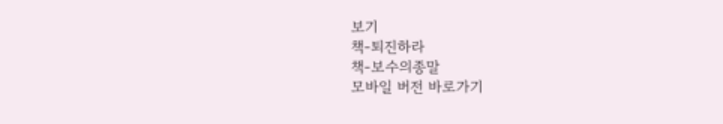보기
책-퇴진하라
책-보수의종말
모바일 버전 바로가기